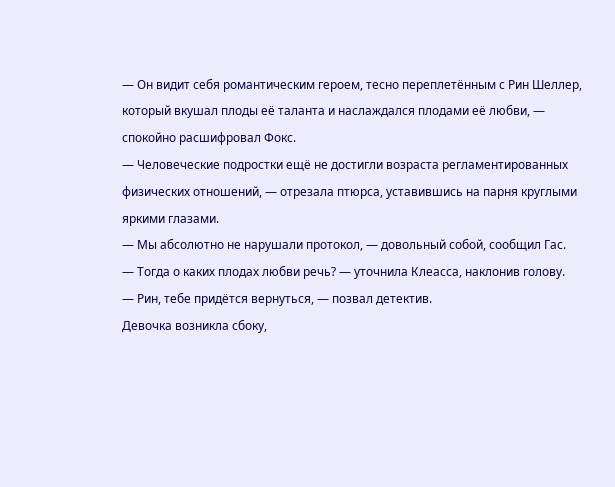— Он видит себя романтическим героем, тесно переплетённым с Рин Шеллер, который вкушал плоды её таланта и наслаждался плодами её любви, — спокойно расшифровал Фокс.
— Человеческие подростки ещё не достигли возраста регламентированных физических отношений, — отрезала птюрса, уставившись на парня круглыми яркими глазами.
— Мы абсолютно не нарушали протокол, — довольный собой, сообщил Гас.
— Тогда о каких плодах любви речь? — уточнила Клеасса, наклонив голову.
— Рин, тебе придётся вернуться, — позвал детектив.
Девочка возникла сбоку,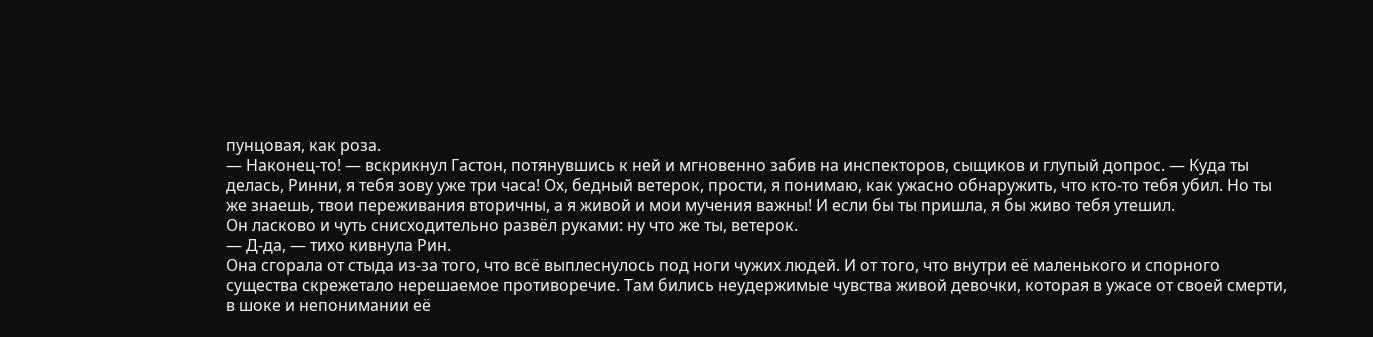пунцовая, как роза.
— Наконец-то! — вскрикнул Гастон, потянувшись к ней и мгновенно забив на инспекторов, сыщиков и глупый допрос. — Куда ты делась, Ринни, я тебя зову уже три часа! Ох, бедный ветерок, прости, я понимаю, как ужасно обнаружить, что кто-то тебя убил. Но ты же знаешь, твои переживания вторичны, а я живой и мои мучения важны! И если бы ты пришла, я бы живо тебя утешил.
Он ласково и чуть снисходительно развёл руками: ну что же ты, ветерок.
— Д-да, — тихо кивнула Рин.
Она сгорала от стыда из-за того, что всё выплеснулось под ноги чужих людей. И от того, что внутри её маленького и спорного существа скрежетало нерешаемое противоречие. Там бились неудержимые чувства живой девочки, которая в ужасе от своей смерти, в шоке и непонимании её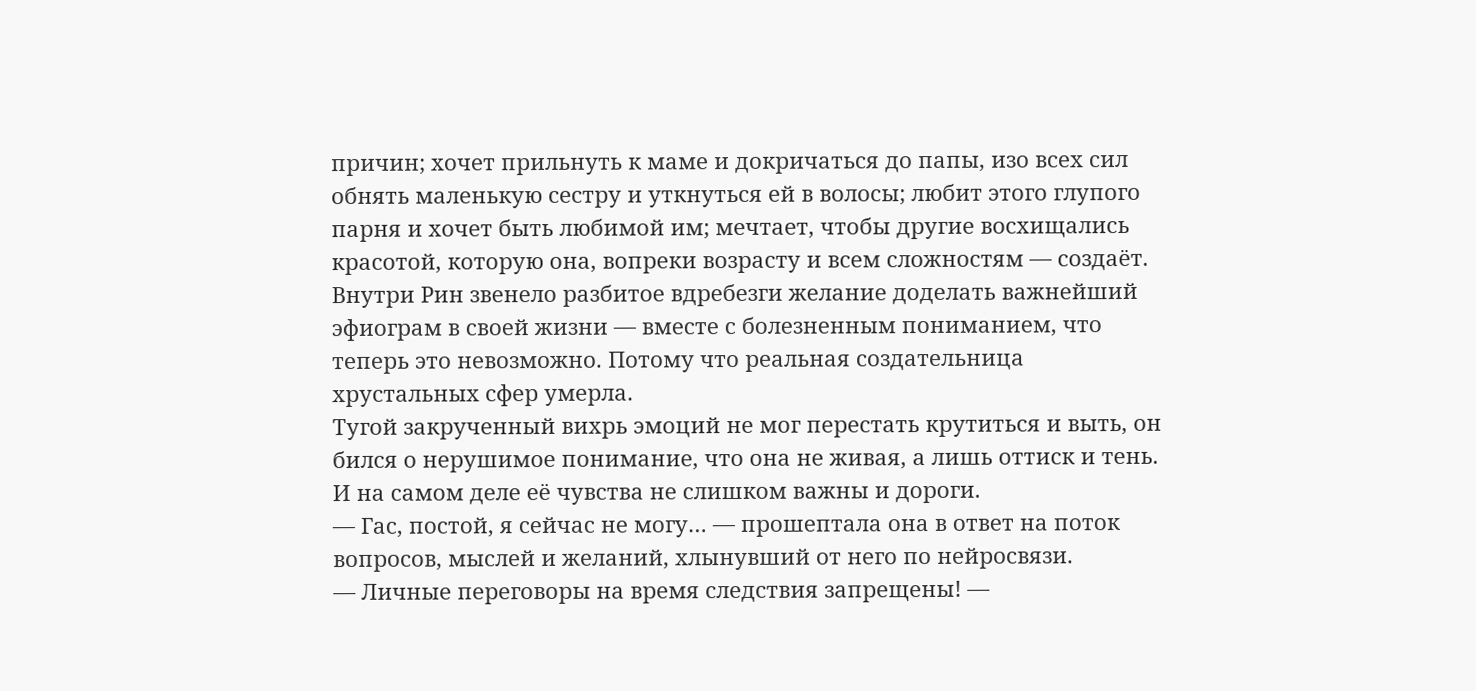причин; хочет прильнуть к маме и докричаться до папы, изо всех сил обнять маленькую сестру и уткнуться ей в волосы; любит этого глупого парня и хочет быть любимой им; мечтает, чтобы другие восхищались красотой, которую она, вопреки возрасту и всем сложностям — создаёт.
Внутри Рин звенело разбитое вдребезги желание доделать важнейший эфиограм в своей жизни — вместе с болезненным пониманием, что теперь это невозможно. Потому что реальная создательница хрустальных сфер умерла.
Тугой закрученный вихрь эмоций не мог перестать крутиться и выть, он бился о нерушимое понимание, что она не живая, а лишь оттиск и тень. И на самом деле её чувства не слишком важны и дороги.
— Гас, постой, я сейчас не могу… — прошептала она в ответ на поток вопросов, мыслей и желаний, хлынувший от него по нейросвязи.
— Личные переговоры на время следствия запрещены! —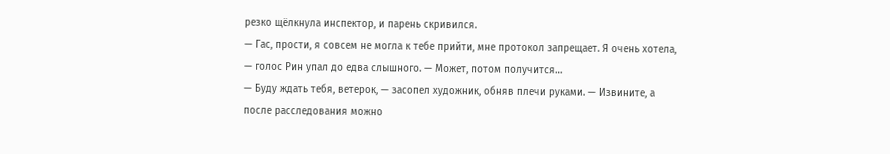резко щёлкнула инспектор, и парень скривился.
— Гас, прости, я совсем не могла к тебе прийти, мне протокол запрещает. Я очень хотела, — голос Рин упал до едва слышного. — Может, потом получится…
— Буду ждать тебя, ветерок, — засопел художник, обняв плечи руками. — Извините, а после расследования можно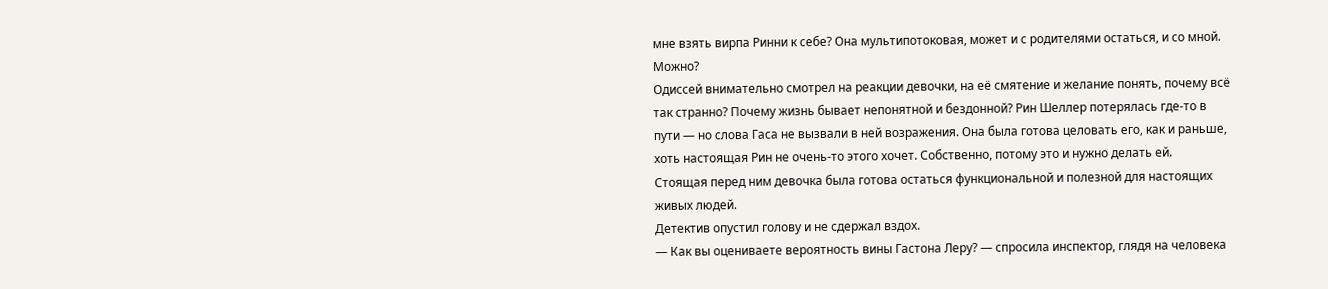мне взять вирпа Ринни к себе? Она мультипотоковая, может и с родителями остаться, и со мной. Можно?
Одиссей внимательно смотрел на реакции девочки, на её смятение и желание понять, почему всё так странно? Почему жизнь бывает непонятной и бездонной? Рин Шеллер потерялась где-то в пути — но слова Гаса не вызвали в ней возражения. Она была готова целовать его, как и раньше, хоть настоящая Рин не очень-то этого хочет. Собственно, потому это и нужно делать ей.
Стоящая перед ним девочка была готова остаться функциональной и полезной для настоящих живых людей.
Детектив опустил голову и не сдержал вздох.
— Как вы оцениваете вероятность вины Гастона Леру? — спросила инспектор, глядя на человека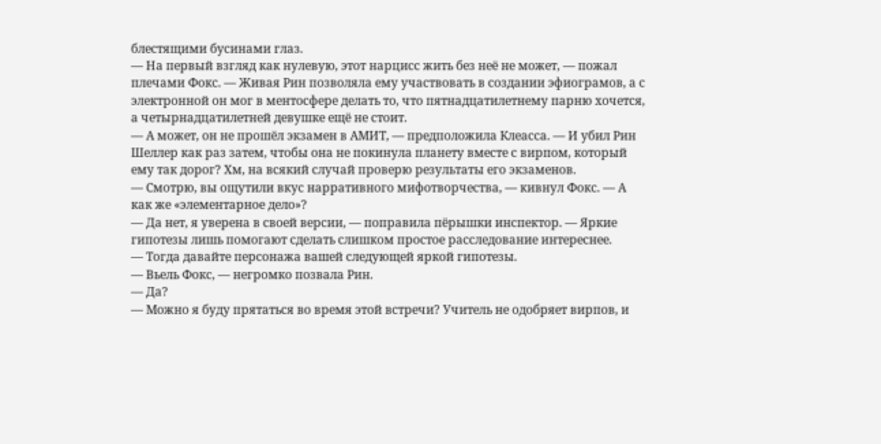блестящими бусинами глаз.
— На первый взгляд как нулевую, этот нарцисс жить без неё не может, — пожал плечами Фокс. — Живая Рин позволяла ему участвовать в создании эфиограмов, а с электронной он мог в ментосфере делать то, что пятнадцатилетнему парню хочется, а четырнадцатилетней девушке ещё не стоит.
— А может, он не прошёл экзамен в АМИТ, — предположила Клеасса. — И убил Рин Шеллер как раз затем, чтобы она не покинула планету вместе с вирпом, который ему так дорог? Хм, на всякий случай проверю результаты его экзаменов.
— Смотрю, вы ощутили вкус нарративного мифотворчества, — кивнул Фокс. — А как же «элементарное дело»?
— Да нет, я уверена в своей версии, — поправила пёрышки инспектор. — Яркие гипотезы лишь помогают сделать слишком простое расследование интереснее.
— Тогда давайте персонажа вашей следующей яркой гипотезы.
— Вьель Фокс, — негромко позвала Рин.
— Да?
— Можно я буду прятаться во время этой встречи? Учитель не одобряет вирпов, и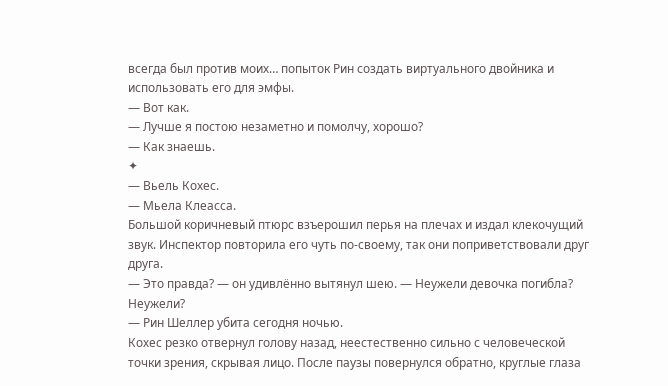всегда был против моих… попыток Рин создать виртуального двойника и использовать его для эмфы.
— Вот как.
— Лучше я постою незаметно и помолчу, хорошо?
— Как знаешь.
✦
— Вьель Кохес.
— Мьела Клеасса.
Большой коричневый птюрс взъерошил перья на плечах и издал клекочущий звук. Инспектор повторила его чуть по-своему, так они поприветствовали друг друга.
— Это правда? — он удивлённо вытянул шею. — Неужели девочка погибла? Неужели?
— Рин Шеллер убита сегодня ночью.
Кохес резко отвернул голову назад, неестественно сильно с человеческой точки зрения, скрывая лицо. После паузы повернулся обратно, круглые глаза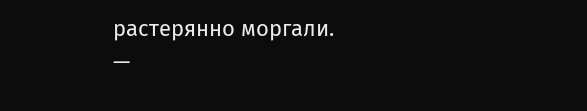растерянно моргали.
—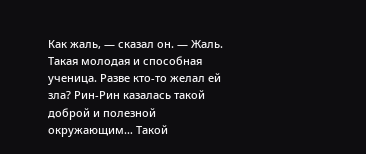Как жаль, — сказал он. — Жаль. Такая молодая и способная ученица. Разве кто-то желал ей зла? Рин-Рин казалась такой доброй и полезной окружающим… Такой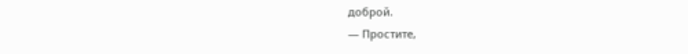доброй.
— Простите,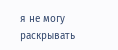я не могу раскрывать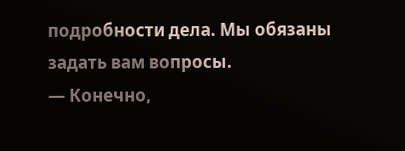подробности дела. Мы обязаны задать вам вопросы.
— Конечно,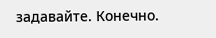задавайте. Конечно.